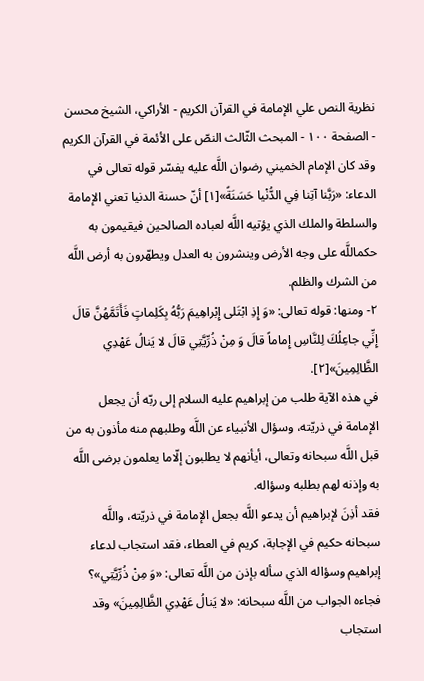نظرية النص علي الإمامة في القرآن الكريم - الأراكي، الشيخ محسن - الصفحة ١٠٠ - المبحث الثّالث النصّ على الأئمة في القرآن الكريم
وقد كان الإمام الخميني رضوان اللَّه عليه يفسّر قوله تعالى في الدعاء: «رَبَّنا آتِنا فِي الدُّنْيا حَسَنَةً»[١] أنّ حسنة الدنيا تعني الإمامة والسلطة والملك الذي يؤتيه اللَّه لعباده الصالحين فيقيمون به حكماللَّه على وجه الأرض وينشرون به العدل ويطهّرون به أرض اللَّه من الشرك والظلم.
٢- ومنها: قوله تعالى: «وَ إِذِ ابْتَلى إِبْراهِيمَ رَبُّهُ بِكَلِماتٍ فَأَتَمَّهُنَّ قالَ إِنِّي جاعِلُكَ لِلنَّاسِ إِماماً قالَ وَ مِنْ ذُرِّيَّتِي قالَ لا يَنالُ عَهْدِي الظَّالِمِينَ»[٢].
في هذه الآية طلب من إبراهيم عليه السلام إلى ربّه أن يجعل الإمامة في ذريّته، وسؤال الأنبياء عن اللَّه وطلبهم منه مأذون به من قبل اللَّه سبحانه وتعالى، أيأنهم لا يطلبون إلّاما يعلمون برضى اللَّه به وإذنه لهم بطلبه وسؤاله.
فقد أذِنَ لإبراهيم أن يدعو اللَّه بجعل الإمامة في ذريّته، واللَّه سبحانه حكيم في الإجابة، كريم في العطاء، فقد استجاب لدعاء إبراهيم وسؤاله الذي سأله بإذن من اللَّه تعالى: «وَ مِنْ ذُرِّيَّتِي»؟
فجاءه الجواب من اللَّه سبحانه: «لا يَنالُ عَهْدِي الظَّالِمِينَ» وقد استجاب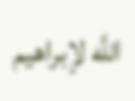اللَّه لإبراهيم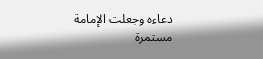دعاءه وجعلت الإمامة مستمرة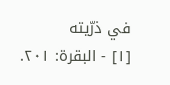في ذرّيته
[١] - البقرة: ٢٠١.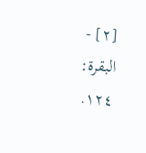[٢] - البقرة: ١٢٤.